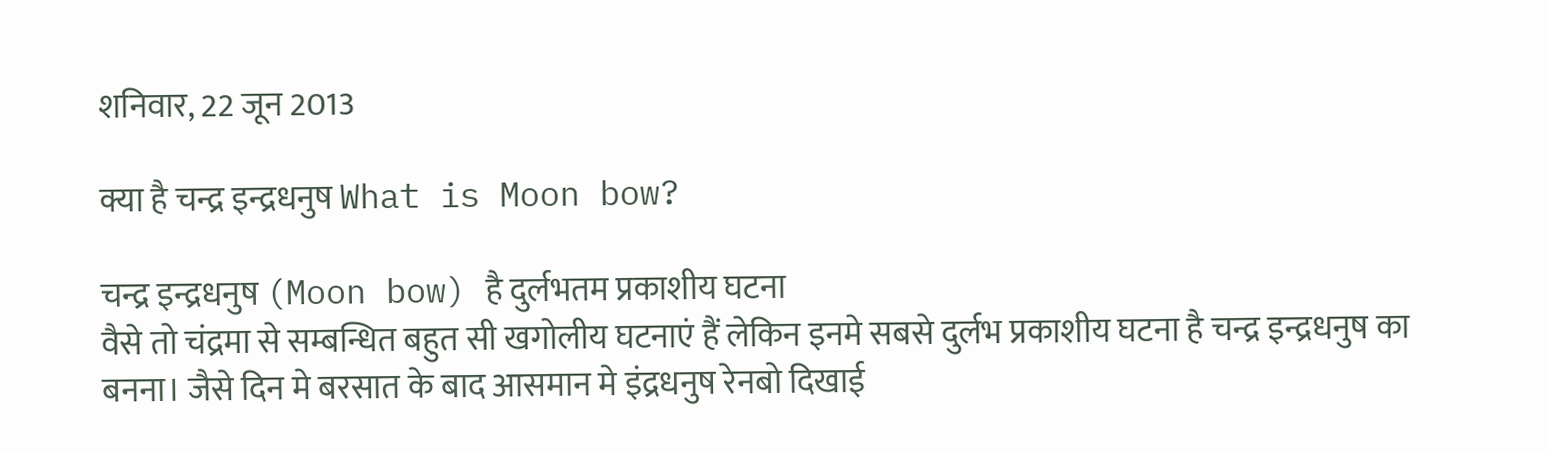शनिवार, 22 जून 2013

क्या है चन्द्र इन्द्रधनुष What is Moon bow?

चन्द्र इन्द्रधनुष (Moon bow) है दुर्लभतम प्रकाशीय घटना
वैसे तो चंद्रमा से सम्बन्धित बहुत सी खगोलीय घटनाएं हैं लेकिन इनमे सबसे दुर्लभ प्रकाशीय घटना है चन्द्र इन्द्रधनुष का बनना। जैसे दिन मे बरसात के बाद आसमान मे इंद्रधनुष रेनबो दिखाई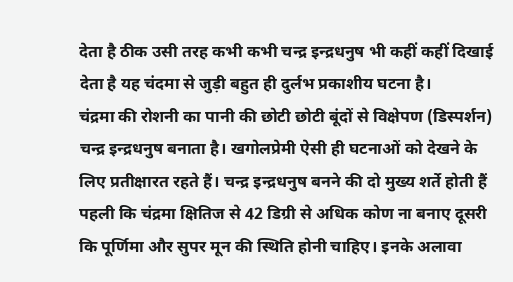देता है ठीक उसी तरह कभी कभी चन्द्र इन्द्रधनुष भी कहीं कहीं दिखाई देता है यह चंदमा से जुड़ी बहुत ही दुर्लभ प्रकाशीय घटना है।
चंद्रमा की रोशनी का पानी की छोटी छोटी बूंदों से विक्षेपण (डिस्पर्शन) चन्द्र इन्द्रधनुष बनाता है। खगोलप्रेमी ऐसी ही घटनाओं को देखने के लिए प्रतीक्षारत रहते हैं। चन्द्र इन्द्रधनुष बनने की दो मुख्य शर्ते होती हैं पहली कि चंद्रमा क्षितिज से 42 डिग्री से अधिक कोण ना बनाए दूसरी कि पूर्णिमा और सुपर मून की स्थिति होनी चाहिए। इनके अलावा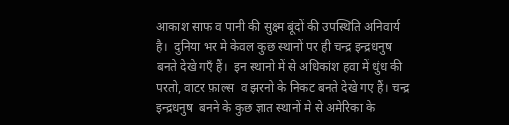आकाश साफ व पानी की सुक्ष्म बूंदों की उपस्थिति अनिवार्य है।  दुनिया भर मे केवल कुछ स्थानों पर ही चन्द्र इन्द्रधनुष बनते देखे गएँ हैं।  इन स्थानो में से अधिकांश हवा में धुंध की परतो, वाटर फ़ाल्स  व झरनो के निकट बनते देखे गए हैं। चन्द्र इन्द्रधनुष  बनने के कुछ ज्ञात स्थानों मे से अमेरिका के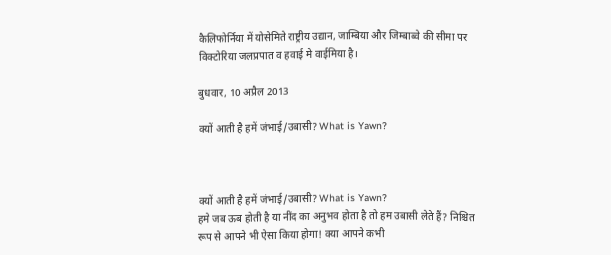कैलिफोर्निया में योसेमिते राष्ट्रीय उद्यान, जाम्बिया और जिम्बाब्वे की सीमा पर विक्टोरिया जलप्रपात व हवाई मे वाईमिया है।

बुधवार, 10 अप्रैल 2013

क्यों आती है हमें जंभाई/उबासी? What is Yawn?



क्यों आती है हमें जंभाई/उबासी? What is Yawn?
हमे जब ऊब होती है या नींद का अनुभव होता है तो हम उबासी लेते हैं? निश्चित रूप से आपने भी ऐसा किया होगा! क्या आपने कभी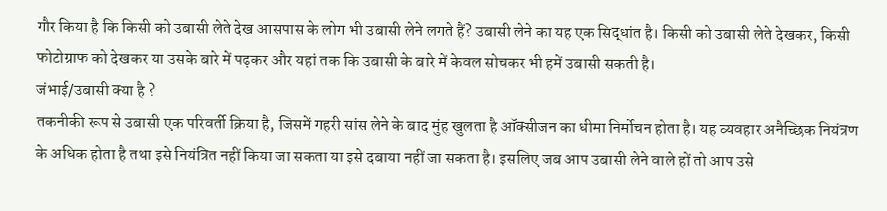गौर किया है कि किसी को उबासी लेते देख आसपास के लोग भी उबासी लेने लगते हैं? उबासी लेने का यह एक सिद्धांत है। किसी को उबासी लेते देखकर, किसी फोटोग्राफ को देखकर या उसके बारे में पढ़कर और यहां तक कि उबासी के बारे में केवल सोचकर भी हमें उबासी सकती है।
जंभाई/उबासी क्या है ?
तकनीकी रूप से उबासी एक परिवर्ती क्रिया है, जिसमें गहरी सांस लेने के बाद मुंह खुलता है ऑक्सीजन का धीमा निर्मोचन होता है। यह व्यवहार अनैच्छिक नियंत्रण के अधिक होता है तथा इसे नियंत्रित नहीं किया जा सकता या इसे दबाया नहीं जा सकता है। इसलिए जब आप उबासी लेने वाले हों तो आप उसे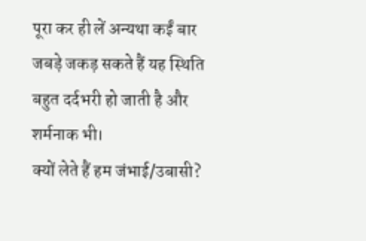पूरा कर ही लें अन्यथा कईं बार जबड़े जकड़ सकते हैं यह स्थिति बहुत दर्दभरी हो जाती है और शर्मनाक भी।
क्यों लेते हैं हम जंभाई/उबासी?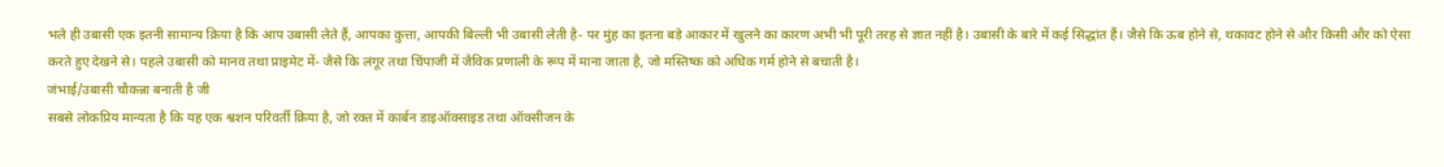भले ही उबासी एक इतनी सामान्य क्रिया है कि आप उबासी लेते हैं, आपका कुत्ता, आपकी बिल्ली भी उबासी लेती है- पर मुंह का इतना बड़े आकार में खुलने का कारण अभी भी पूरी तरह से ज्ञात नहीं है। उबासी के बारे में कई सिद्धांत हैं। जैसे कि ऊब होने से, थकावट होने से और किसी और को ऐसा करते हुए देखने से। पहले उबासी को मानव तथा प्राइमेट में- जैसे कि लंगूर तथा चिंपाजी में जैविक प्रणाली के रूप में माना जाता है, जो मस्तिष्क को अधिक गर्म होने से बचाती है।
जंभाई/उबासी चौकन्ना बनाती है जी
सबसे लोकप्रिय मान्यता है कि यह एक श्वशन परिवर्ती क्रिया है, जो रक्त में कार्बन डाइऑक्साइड तथा ऑक्सीजन के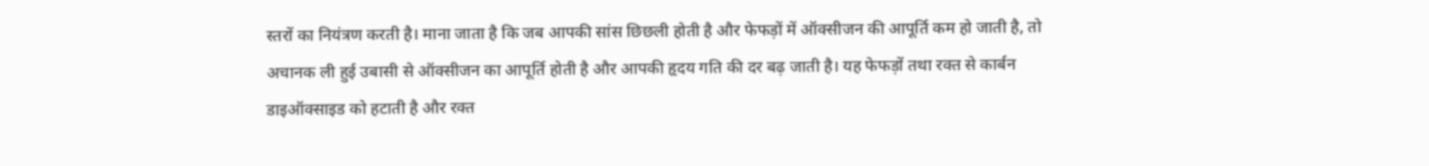स्तरों का नियंत्रण करती है। माना जाता है कि जब आपकी सांस छिछली होती है और फेफड़ों में ऑक्सीजन की आपूर्ति कम हो जाती है, तो अचानक ली हुई उबासी से ऑक्सीजन का आपूर्ति होती है और आपकी हृदय गति की दर बढ़ जाती है। यह फेफड़ों तथा रक्त से कार्बन डाइऑक्साइड को हटाती है और रक्त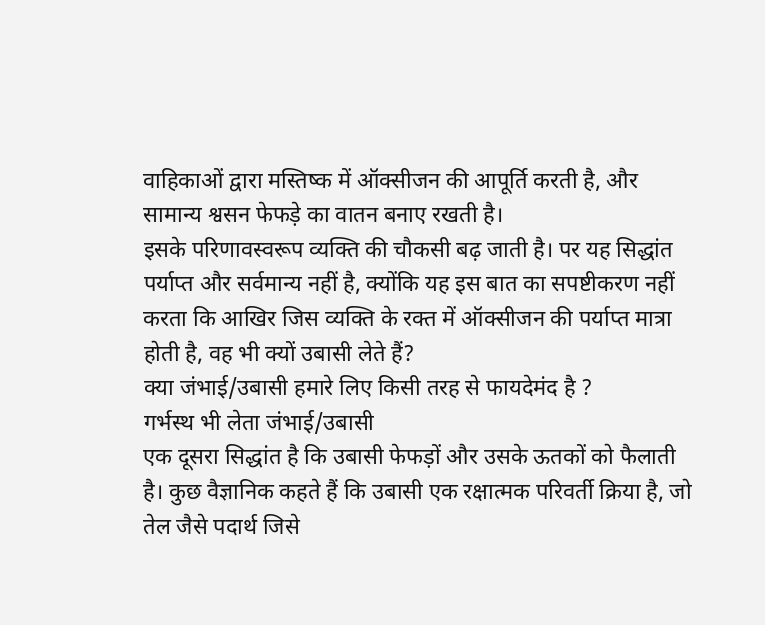वाहिकाओं द्वारा मस्तिष्क में ऑक्सीजन की आपूर्ति करती है, और सामान्य श्वसन फेफड़े का वातन बनाए रखती है।
इसके परिणावस्वरूप व्यक्ति की चौकसी बढ़ जाती है। पर यह सिद्धांत पर्याप्त और सर्वमान्य नहीं है, क्योंकि यह इस बात का सपष्टीकरण नहीं करता कि आखिर जिस व्यक्ति के रक्त में ऑक्सीजन की पर्याप्त मात्रा होती है, वह भी क्यों उबासी लेते हैं?
क्या जंभाई/उबासी हमारे लिए किसी तरह से फायदेमंद है ?
गर्भस्थ भी लेता जंभाई/उबासी
एक दूसरा सिद्धांत है कि उबासी फेफड़ों और उसके ऊतकों को फैलाती है। कुछ वैज्ञानिक कहते हैं कि उबासी एक रक्षात्मक परिवर्ती क्रिया है, जो तेल जैसे पदार्थ जिसे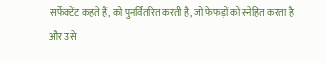सर्फेक्टेंट कहते हैं, को पुनर्वितरित करती है, जो फेफड़ों को स्नेहित करता है और उसे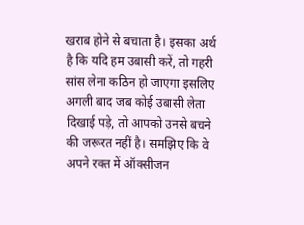खराब होने से बचाता है। इसका अर्थ है कि यदि हम उबासी करें, तो गहरी सांस लेना कठिन हो जाएगा इसलिए अगली बाद जब कोई उबासी लेता दिखाई पड़े, तो आपको उनसे बचने की जरूरत नहीं है। समझिए कि वे अपने रक्त में ऑक्सीजन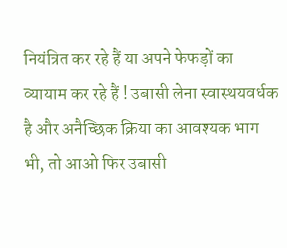नियंत्रित कर रहे हैं या अपने फेफड़ों का व्यायाम कर रहे हैं ! उबासी लेना स्वास्थयवर्धक है और अनैच्छिक क्रिया का आवश्यक भाग भी, तो आओ फिर उबासी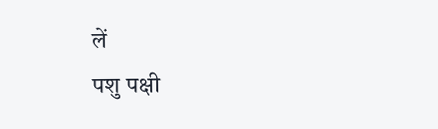लें
पशु पक्षी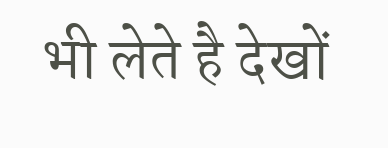भी लेते है देखों